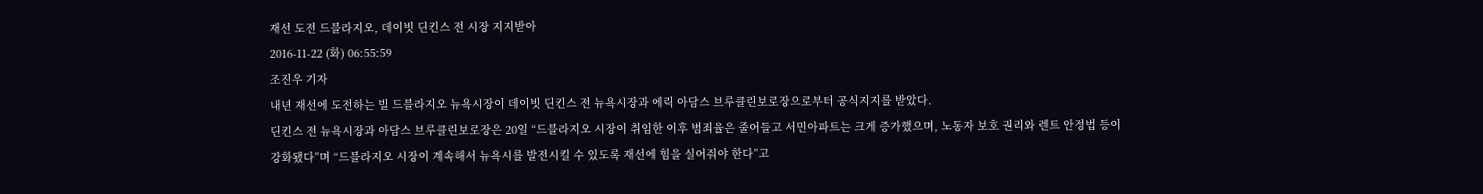재선 도전 드블라지오, 데이빗 딘킨스 전 시장 지지받아
2016-11-22 (화) 06:55:59
조진우 기자
내년 재선에 도전하는 빌 드블라지오 뉴욕시장이 데이빗 딘킨스 전 뉴욕시장과 에릭 아담스 브루클린보로장으로부터 공식지지를 받았다.
딘킨스 전 뉴욕시장과 아담스 브루클린보로장은 20일 “드블라지오 시장이 취임한 이후 범죄율은 줄어들고 서민아파트는 크게 증가했으며, 노동자 보호 권리와 렌트 안정법 등이 강화됐다”며 “드블라지오 시장이 계속해서 뉴욕시를 발전시킬 수 있도록 재선에 힘을 실어줘야 한다”고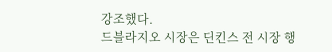강조했다.
드블라지오 시장은 딘킨스 전 시장 행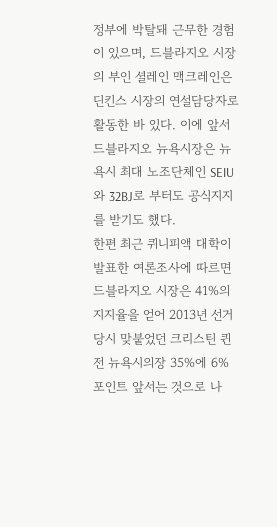정부에 박탈돼 근무한 경험이 있으며, 드블라지오 시장의 부인 셜레인 맥크레인은 딘킨스 시장의 연설담당자로 활동한 바 있다. 이에 앞서 드블라지오 뉴욕시장은 뉴욕시 최대 노조단체인 SEIU와 32BJ로 부터도 공식지지를 받기도 했다.
한편 최근 퀴니피액 대학이 발표한 여론조사에 따르면 드블라지오 시장은 41%의 지지율을 얻어 2013년 선거 당시 맞붙었던 크리스틴 퀸 전 뉴욕시의장 35%에 6%포인트 앞서는 것으로 나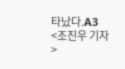타났다.A3
<조진우 기자>